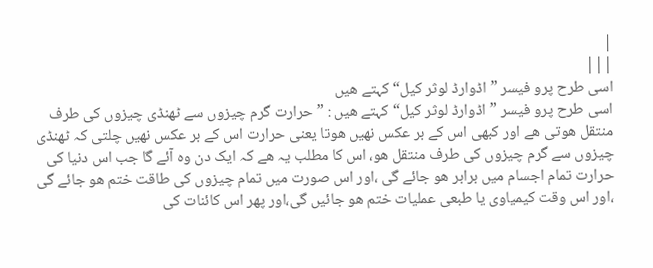|
|||
اسی طرح پرو فیسر ”اڈوارڈ لوثر کیل“کہتے ھیں
اسی طرح پرو فیسر ”اڈوارڈ لوثر کیل“کہتے ھیں : ” حرارت گرم چیزوں سے ٹھنڈی چیزوں کی طرف منتقل هوتی ھے اور کبھی اس کے بر عکس نھیں هوتا یعنی حرارت اس کے بر عکس نھیں چلتی کہ ٹھنڈی چیزوں سے گرم چیزوں کی طرف منتقل هو، اس کا مطلب یہ ھے کہ ایک دن وہ آئے گا جب اس دنیا کی حرارت تمام اجسام میں برابر هو جائے گی ،اور اس صورت میں تمام چیزوں کی طاقت ختم هو جائے گی ،اور اس وقت کیمیاوی یا طبعی عملیات ختم هو جائیں گی،اور پھر اس کائنات کی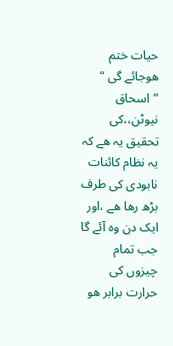حیات ختم هوجائے گی “
”اسحاق نیوٹن،،کی تحقیق یہ ھے کہ یہ نظام کائنات نابودی کی طرف بڑھ رھا ھے ،اور ایک دن وہ آئے گا جب تمام چیزوں کی حرارت برابر هو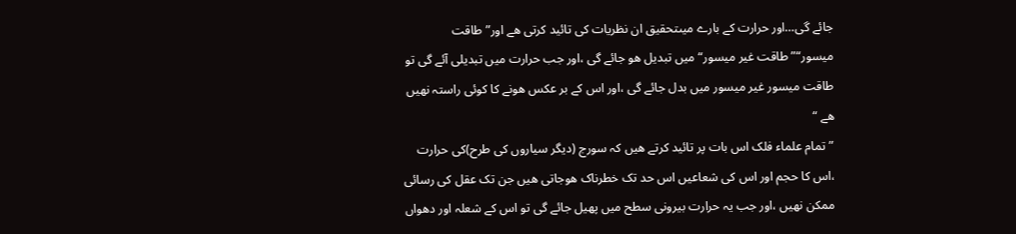جائے گی…اور حرارت کے بارے میںتحقیق ان نظریات کی تائید کرتی ھے اور” طاقت میسور“”طاقت غیر میسور“ میں تبدیل هو جائے گی ،اور جب حرارت میں تبدیلی آئے گی تو طاقت میسور غیر میسور میں بدل جائے گی ،اور اس کے بر عکس هونے کا کوئی راستہ نھیں ھے “
”تمام علماء فلک اس بات پر تائید کرتے ھیں کہ سورج (دیگر سیاروں کی طرح)کی حرارت ،اس کا حجم اور اس کی شعاعیں اس حد تک خطرناک هوجاتی ھیں جن تک عقل کی رسائی ممکن نھیں ،اور جب یہ حرارت بیرونی سطح میں پھیل جائے گی تو اس کے شعلہ اور دھواں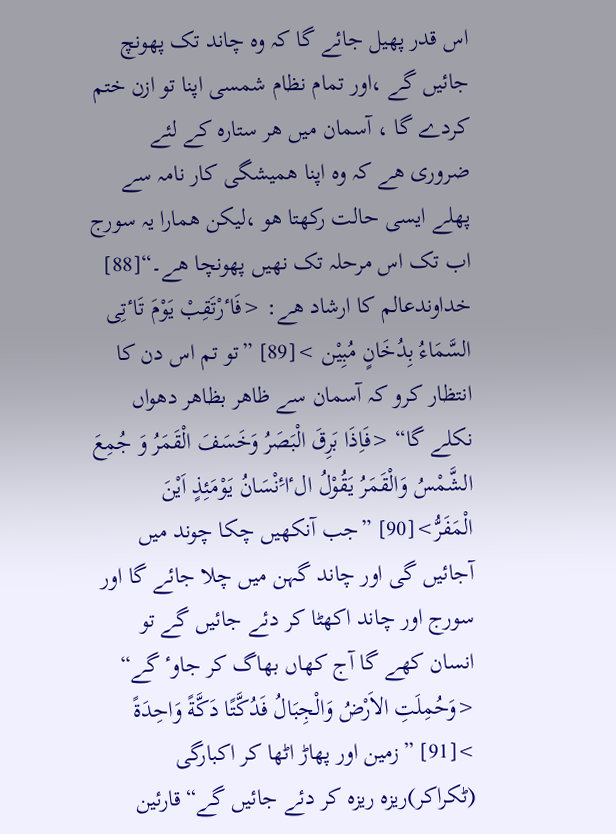اس قدر پھیل جائے گا کہ وہ چاند تک پهونچ جائیں گے ،اور تمام نظام شمسی اپنا تو ازن ختم کردے گا ، آسمان میں ھر ستارہ کے لئے ضروری ھے کہ وہ اپنا ھمیشگی کار نامہ سے پھلے ایسی حالت رکھتا هو ،لیکن ھمارا یہ سورج اب تک اس مرحلہ تک نھیں پهونچا ھے۔“[88] خداوندعالم کا ارشاد ھے: <فَاٴرْتَقِبْ یَوْمَ تَاٴتِی السَّمَاءُ بِدُخَانٍ مُبِیْن >[89] ”تو تم اس دن کا انتظار کرو کہ آسمان سے ظاھر بظاھر دھواں نکلے گا“ <فَاِذَا بَرِقَ الْبَصَرُ وَخَسَفَ الْقَمَرُ وَ جُمِعَ الشَّمْسُ وَالْقَمَرُ یَقُوْلُ الٴاٴِنْسَانُ یَوْمَئِذٍ اَیْنَ الْمَفَرُّ>[90] ”جب آنکھیں چکا چوند میں آجائیں گی اور چاند گہن میں چلا جائے گا اور سورج اور چاند اکھٹا کر دئے جائیں گے تو انسان کھے گا آج کھاں بھاگ کر جاوٴ گے“ <وَحُمِلَتِ الاَرْضُ وَالْجِبَالُ فَدُکَّتًا دَکَّةً وَاحِدَةً >[91] ”زمین اور پھاڑ اٹھا کر اکبارگی (ٹکراکر)ریزہ ریزہ کر دئے جائیں گے“ قارئین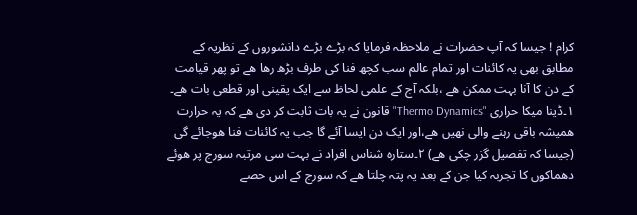کرام ! جیسا کہ آپ حضرات نے ملاحظہ فرمایا کہ بڑے بڑے دانشوروں کے نظریہ کے مطابق بھی یہ کائنات اور تمام عالم سب کچھ فنا کی طرف بڑھ رھا ھے تو پھر قیامت کے دن کا آنا بہت ممکن ھے ،بلکہ آج کے علمی لحاظ سے ایک یقینی اور قطعی بات ھے۔ ۱۔ڈینا میکا حراری "Thermo Dynamics" قانون نے یہ بات ثابت کر دی ھے کہ یہ حرارت ھمیشہ باقی رہنے والی نھیں ھے،اور ایک دن ایسا آئے گا جب یہ کائنات فنا هوجائے گی (جیسا کہ تفصیل گزر چکی ھے) ۲۔ستارہ شناس افراد نے بہت سی مرتبہ سورج پر هوئے دھماکوں کا تجربہ کیا جن کے بعد یہ پتہ چلتا ھے کہ سورج کے اس حصے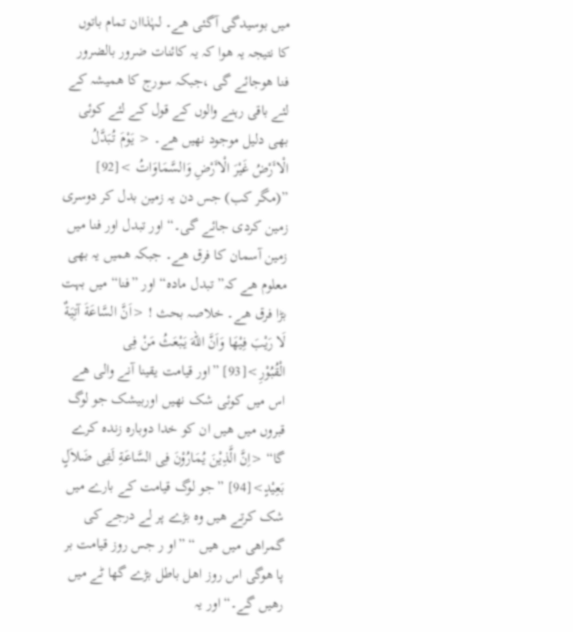میں بوسیدگی آگئی ھے۔ لہٰذاان تمام باتوں کا نتیجہ یہ هوا کہ یہ کائنات ضرور بالضرور فنا هوجائے گی ،جبکہ سورج کا ھمیشہ کے لئے باقی رہنے والوں کے قول کے لئے کوئی بھی دلیل موجود نھیں ھے۔ < یَوْمَ تُبَدَّلُ الْاٴَرْضُ غَیْرَ الْاٴَرْضِ وَالسَّمَاوَاتُ >[92] ”(مگر کب) جس دن یہ زمین بدل کر دوسری زمین کردی جائے گی۔“ اور تبدل اور فنا میں زمین آسمان کا فرق ھے۔ جبکہ ھمیں یہ بھی معلوم ھے کہ” تبدل مادہ“ اور ”فنا“ میں بہت بڑا فرق ھے۔ خلاصہ بحث ! <اَنَّ السَّاعَةَ آتِیَةٌ لَا رَیْبَ فِیْھَا وَاَنَّ اللهَ یَبْعَثُ مَنْ فِی الْقُبُوْرِ>[93] ”اور قیامت یقینا آنے والی ھے اس میں کوئی شک نھیں اوربیشک جو لوگ قبروں میں ھیں ان کو خدا دوبارہ زندہ کرے گا“ <اِنَّ الَّذِیْنَ یُمَارُوْنَ فِی السَّاعَةِ لَفِی ضَلاَلٍ بَعِیْدٍ>[94] ”جو لوگ قیامت کے بارے میں شک کرتے ھیں وہ بڑے پر لے درجے کی گمراھی میں ھیں “ ”او ر جس روز قیامت بر پا هوگی اس روز اھل باطل بڑے گھا ٹے میں رھیں گے۔“ اور یہ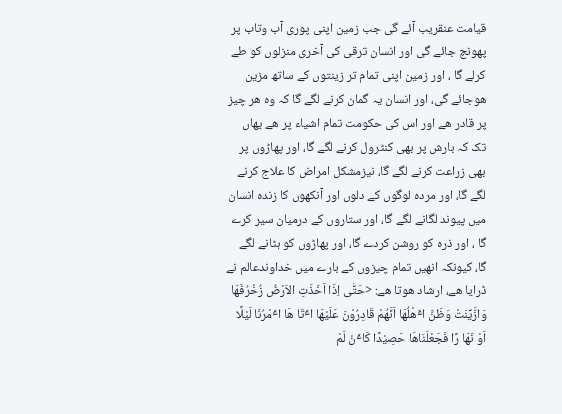قیامت عنقریب آئے گی جب زمین اپنی پوری آب وتاب پر پهونچ جائے گی اور انسان ترقی کی آخری منزلوں کو طے کرلے گا ، اور زمین اپنی تمام تر زینتوں کے ساتھ مزین هوجائے گی، اور انسان یہ گمان کرنے لگے گا کہ وہ ھر چیز پر قادر ھے اور اس کی حکومت تمام اشیاء پر ھے یھاں تک کہ بارش پر بھی کنٹرول کرنے لگے گا، اور پھاڑوں پر بھی زراعت کرنے لگے گا، نیزمشکل امراض کا علاج کرنے لگے گا، اور مردہ لوگوں کے دلوں اور آنکھوں کا زندہ انسان میں پیوند لگانے لگے گا، اور ستاروں کے درمیان سیر کرے گا ، اور ذرہ کو روشن کردے گا، اور پھاڑوں کو ہٹانے لگے گا، کیونکہ انھیں تمام چیزوں کے بارے میں خداوندعالم نے ڈرایا ھے، ارشاد هوتا ھے: <حَتّٰی اِذَا اَخَذَتِ الاَرْضُ زُخْرُفَھَا وَازَّیِّنَتْ وَظَنَّ اٴَھْلُھَا اَنَّھُمْ قَادِرُوْنَ عَلَیْھَا اٴَتَا ھَا اٴَمْرُنَا لَیْلًا اَوْ نَھَا رًا فَجَعْلَنَاھَا حَصِیْدًا کَاٴَنْ لَمْ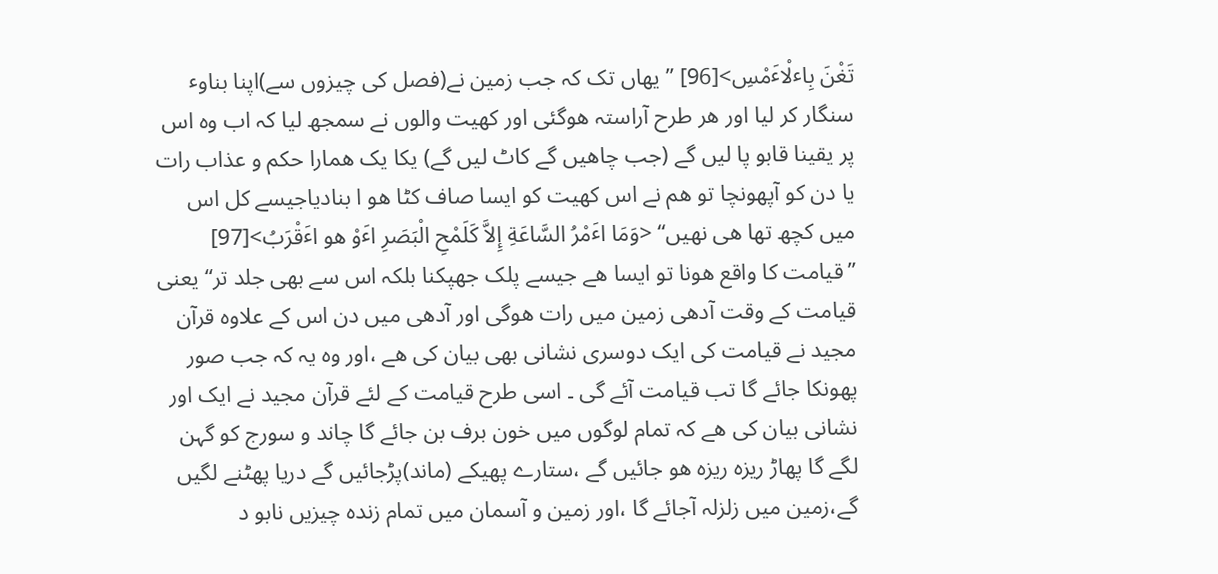تَغْنَ بِاٴلْاٴَمْسِ>[96] ”یھاں تک کہ جب زمین نے(فصل کی چیزوں سے)اپنا بناوٴ سنگار کر لیا اور ھر طرح آراستہ هوگئی اور کھیت والوں نے سمجھ لیا کہ اب وہ اس پر یقینا قابو پا لیں گے (جب چاھیں گے کاٹ لیں گے) یکا یک ھمارا حکم و عذاب رات یا دن کو آپهونچا تو ھم نے اس کھیت کو ایسا صاف کٹا هو ا بنادیاجیسے کل اس میں کچھ تھا ھی نھیں“ <وَمَا اٴَمْرُ السَّاعَةِ إِلاَّ کَلَمْحِ الْبَصَرِ اٴَوْ هو اٴَقْرَبُ>[97] ”قیامت کا واقع هونا تو ایسا ھے جیسے پلک جھپکنا بلکہ اس سے بھی جلد تر“ یعنی قیامت کے وقت آدھی زمین میں رات هوگی اور آدھی میں دن اس کے علاوہ قرآن مجید نے قیامت کی ایک دوسری نشانی بھی بیان کی ھے ،اور وہ یہ کہ جب صور پھونکا جائے گا تب قیامت آئے گی ۔ اسی طرح قیامت کے لئے قرآن مجید نے ایک اور نشانی بیان کی ھے کہ تمام لوگوں میں خون برف بن جائے گا چاند و سورج کو گہن لگے گا پھاڑ ریزہ ریزہ هو جائیں گے ،ستارے پھیکے (ماند)پڑجائیں گے دریا پھٹنے لگیں گے،زمین میں زلزلہ آجائے گا ،اور زمین و آسمان میں تمام زندہ چیزیں نابو د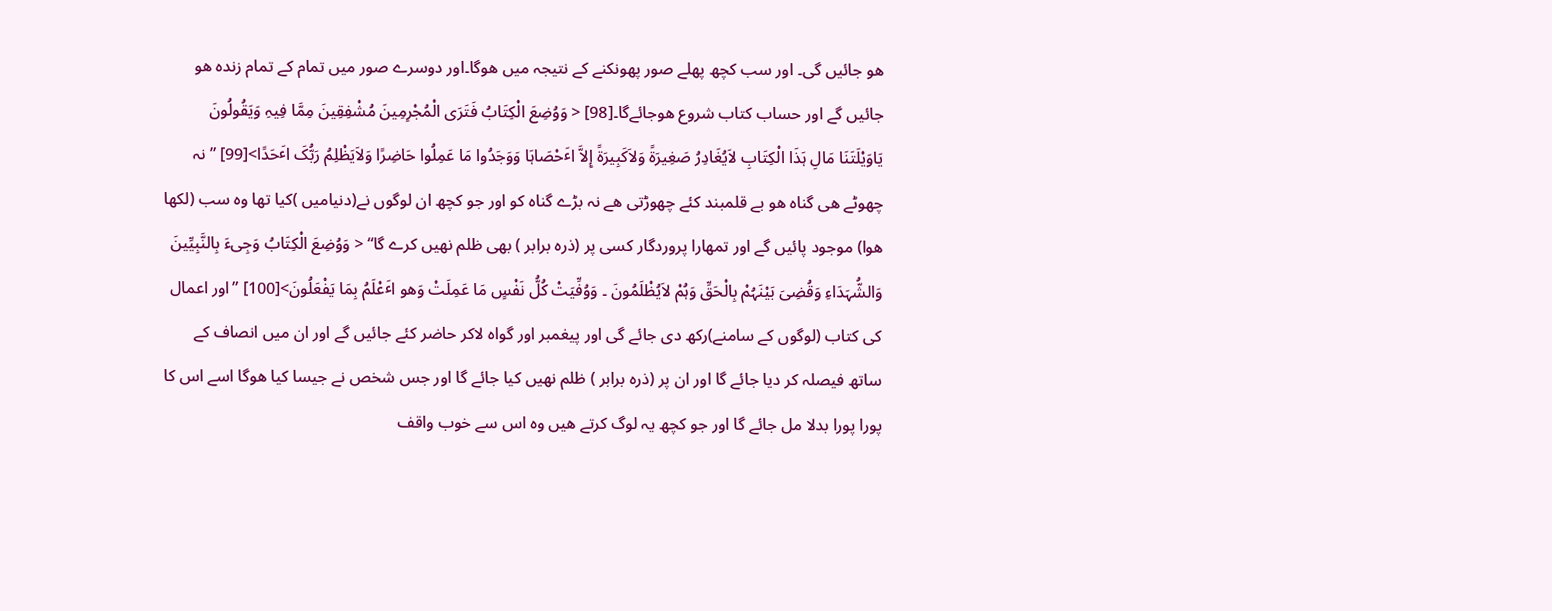هو جائیں گی۔ اور سب کچھ پھلے صور پھونکنے کے نتیجہ میں هوگا۔اور دوسرے صور میں تمام کے تمام زندہ هو جائیں گے اور حساب کتاب شروع هوجائےگا۔[98] < وَوُضِعَ الْکِتَابُ فَتَرَی الْمُجْرِمِینَ مُشْفِقِینَ مِمَّا فِیہِ وَیَقُولُونَ یَاوَیْلَتَنَا مَالِ ہَذَا الْکِتَابِ لاَیُغَادِرُ صَغِیرَةً وَلاَکَبِیرَةً إِلاَّ اٴَحْصَاہَا وَوَجَدُوا مَا عَمِلُوا حَاضِرًا وَلاَیَظْلِمُ رَبُّکَ اٴَحَدًا>[99] ”نہ چھوٹے ھی گناہ هو بے قلمبند کئے چھوڑتی ھے نہ بڑے گناہ کو اور جو کچھ ان لوگوں نے(دنیامیں )کیا تھا وہ سب (لکھا هوا) موجود پائیں گے اور تمھارا پروردگار کسی پر (ذرہ برابر ) بھی ظلم نھیں کرے گا“ < وَوُضِعَ الْکِتَابُ وَجِیءَ بِالنَّبِیِّینَ وَالشُّہَدَاءِ وَقُضِیَ بَیْنَہُمْ بِالْحَقِّ وَہُمْ لاَیُظْلَمُونَ ۔ وَوُفِّیَتْ کُلُّ نَفْسٍ مَا عَمِلَتْ وَهو اٴَعْلَمُ بِمَا یَفْعَلُونَ>[100] ”اور اعمال کی کتاب (لوگوں کے سامنے)رکھ دی جائے گی اور پیغمبر اور گواہ لاکر حاضر کئے جائیں گے اور ان میں انصاف کے ساتھ فیصلہ کر دیا جائے گا اور ان پر (ذرہ برابر ) ظلم نھیں کیا جائے گا اور جس شخص نے جیسا کیا هوگا اسے اس کا پورا پورا بدلا مل جائے گا اور جو کچھ یہ لوگ کرتے ھیں وہ اس سے خوب واقف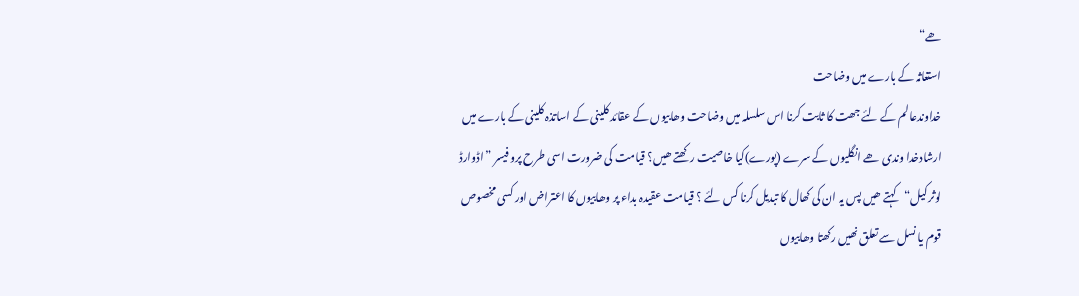ھے“
استغاثہ کے بارے میں وضاحت
خداوندعالم کے لئے جھت کا ثابت کرنا اس سلسلہ میں وضاحت وھابیوں کے عقائد کلینی کے اساتذہ کلینی کے بارے میں ارشادخدا وندی ھے انگلیوں کے سرے (پورے)کیا خاصیت رکھتے ھیں؟ قیامت کی ضرورت اسی طرح پرو فیسر ”اڈوارڈ لوثر کیل“کہتے ھیں پس یہ ان کی کھال کا تبدیل کرنا کس لئے ؟ قیامت عقیدہ بداء پر وھابیوں کا اعتراض اور کسی مخصوص قوم یا نسل سے تعلق نھیں رکھتا وھابیوں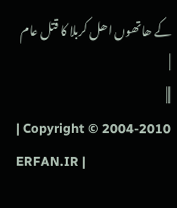کے ھاتھوں اھل کربلا کا قتل عام |
|||
| Copyright © 2004-2010 ERFAN.IR |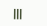|||